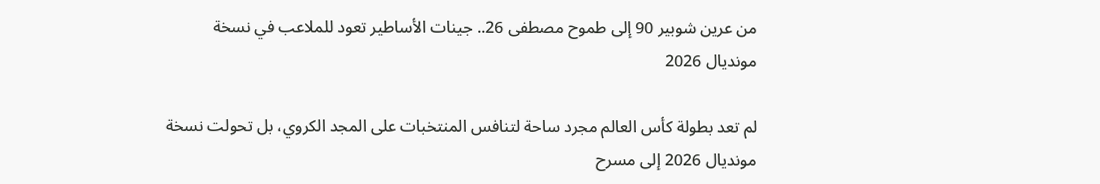من عرين شوبير 90 إلى طموح مصطفى 26.. جينات الأساطير تعود للملاعب في نسخة مونديال 2026

لم تعد بطولة كأس العالم مجرد ساحة لتنافس المنتخبات على المجد الكروي، بل تحولت نسخة مونديال 2026 إلى مسرح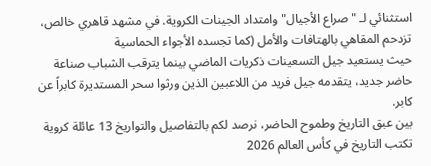استثنائي لـ "صراع الأجيال" وامتداد الجينات الكروية. في مشهد قاهري خالص، تزدحم المقاهي بالهتافات والأمل (كما تجسده الأجواء الحماسية
حيث يستعيد جيل التسعينات ذكريات الماضي بينما يترقب الشباب صناعة حاضر جديد، يتقدمه جيل فريد من اللاعبين الذين ورثوا سحر المستديرة كابراً عن كابر.
بين عبق التاريخ وطموح الحاضر، نرصد لكم بالتفاصيل والتواريخ 13 عائلة كروية تكتب التاريخ في كأس العالم 2026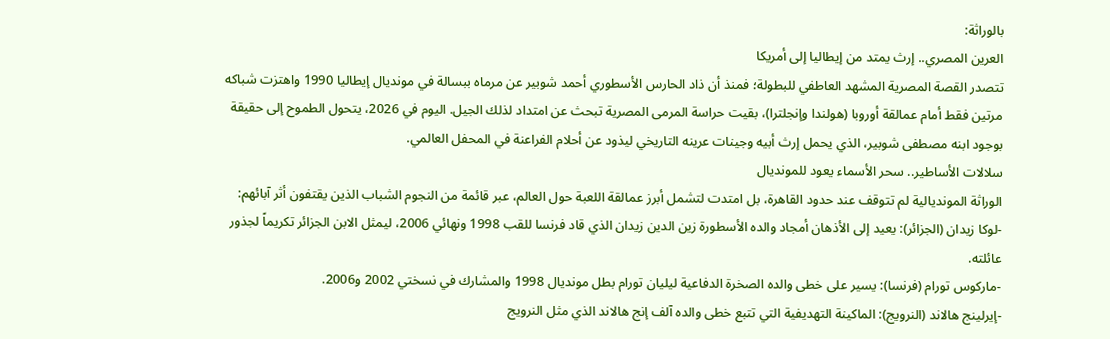بالوراثة:
العرين المصري.. إرث يمتد من إيطاليا إلى أمريكا
تتصدر القصة المصرية المشهد العاطفي للبطولة؛ فمنذ أن ذاد الحارس الأسطوري أحمد شوبير عن مرماه ببسالة في مونديال إيطاليا 1990 واهتزت شباكه مرتين فقط أمام عمالقة أوروبا (هولندا وإنجلترا)، بقيت حراسة المرمى المصرية تبحث عن امتداد لذلك الجيل. اليوم في 2026، يتحول الطموح إلى حقيقة بوجود ابنه مصطفى شوبير، الذي يحمل إرث أبيه وجينات عرينه التاريخي ليذود عن أحلام الفراعنة في المحفل العالمي.
سلالات الأساطير.. سحر الأسماء يعود للمونديال
الوراثة المونديالية لم تتوقف عند حدود القاهرة، بل امتدت لتشمل أبرز عمالقة اللعبة حول العالم، عبر قائمة من النجوم الشباب الذين يقتفون أثر آبائهم:
-لوكا زيدان (الجزائر): يعيد إلى الأذهان أمجاد والده الأسطورة زين الدين زيدان الذي قاد فرنسا للقب 1998 ونهائي 2006، ليمثل الابن الجزائر تكريماً لجذور عائلته.
-ماركوس تورام (فرنسا): يسير على خطى والده الصخرة الدفاعية ليليان تورام بطل مونديال 1998 والمشارك في نسختي 2002 و2006.
-إيرلينج هالاند (النرويج): الماكينة التهديفية التي تتبع خطى والده آلف إنج هالاند الذي مثل النرويج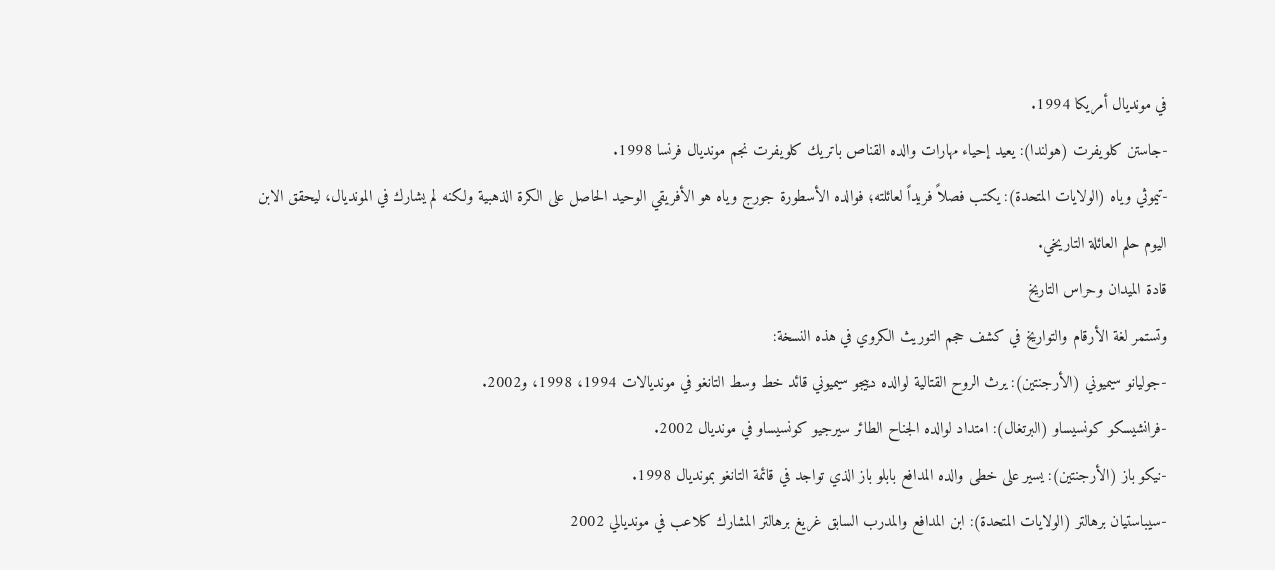في مونديال أمريكا 1994.
-جاستن كلويفرت (هولندا): يعيد إحياء مهارات والده القناص باتريك كلويفرت نجم مونديال فرنسا 1998.
-تيموثي وياه (الولايات المتحدة): يكتب فصلاً فريداً لعائلته؛ فوالده الأسطورة جورج وياه هو الأفريقي الوحيد الحاصل على الكرة الذهبية ولكنه لم يشارك في المونديال، ليحقق الابن اليوم حلم العائلة التاريخي.
قادة الميدان وحراس التاريخ
وتستمر لغة الأرقام والتواريخ في كشف حجم التوريث الكروي في هذه النسخة:
-جوليانو سيميوني (الأرجنتين): يرث الروح القتالية لوالده دييجو سيميوني قائد خط وسط التانغو في مونديالات 1994، 1998، و2002.
-فرانشيسكو كونسيساو (البرتغال): امتداد لوالده الجناح الطائر سيرجيو كونسيساو في مونديال 2002.
-نيكو باز (الأرجنتين): يسير على خطى والده المدافع بابلو باز الذي تواجد في قائمة التانغو بمونديال 1998.
-سيباستيان برهالتر (الولايات المتحدة): ابن المدافع والمدرب السابق غريغ برهالتر المشارك كلاعب في مونديالي 2002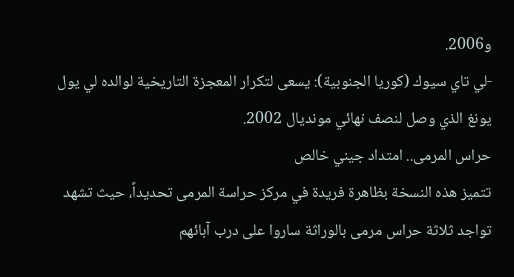و2006.
-لي تاي سيوك (كوريا الجنوبية): يسعى لتكرار المعجزة التاريخية لوالده لي يول يونغ الذي وصل لنصف نهائي مونديال 2002.
حراس المرمى.. امتداد جيني خالص
تتميز هذه النسخة بظاهرة فريدة في مركز حراسة المرمى تحديداً، حيث تشهد تواجد ثلاثة حراس مرمى بالوراثة ساروا على درب آبائهم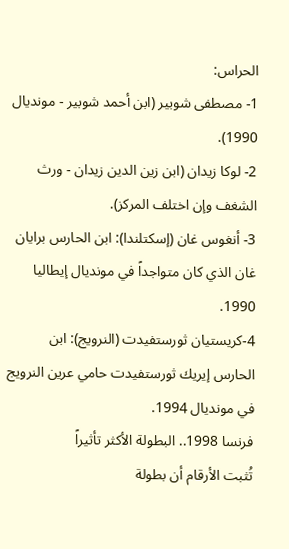الحراس:
1- مصطفى شوبير (ابن أحمد شوبير - مونديال 1990).
2- لوكا زيدان (ابن زين الدين زيدان - ورث الشغف وإن اختلف المركز).
3- أنغوس غان (إسكتلندا): ابن الحارس برايان غان الذي كان متواجداً في مونديال إيطاليا 1990.
4-كريستيان ثورستفيدت (النرويج): ابن الحارس إيريك ثورستفيدت حامي عرين النرويج في مونديال 1994.
فرنسا 1998.. البطولة الأكثر تأثيراً
تُثبت الأرقام أن بطولة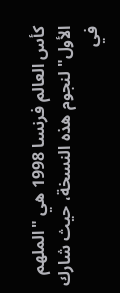كأس العالم فرنسا 1998 هي "الملهم الأول" لنجوم هذه النسخة، حيث شارك في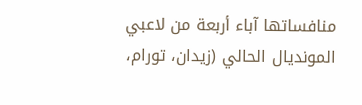منافساتها آباء أربعة من لاعبي المونديال الحالي (زيدان، تورام،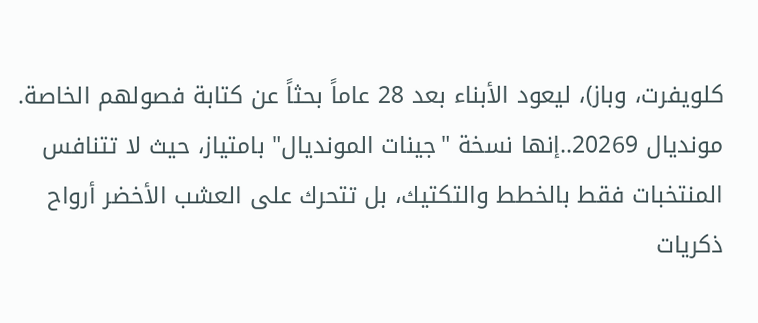كلويفرت، وباز)، ليعود الأبناء بعد 28 عاماً بحثاً عن كتابة فصولهم الخاصة.
مونديال 20269..إنها نسخة "جينات المونديال" بامتياز، حيث لا تتنافس المنتخبات فقط بالخطط والتكتيك، بل تتحرك على العشب الأخضر أرواح ذكريات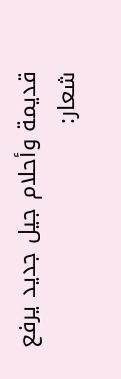قديمة وأحلام جيل جديد يرفع شعار: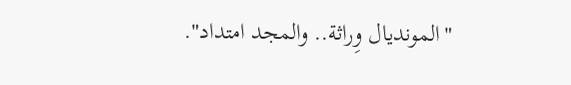"المونديال وِراثة.. والمجد امتداد".